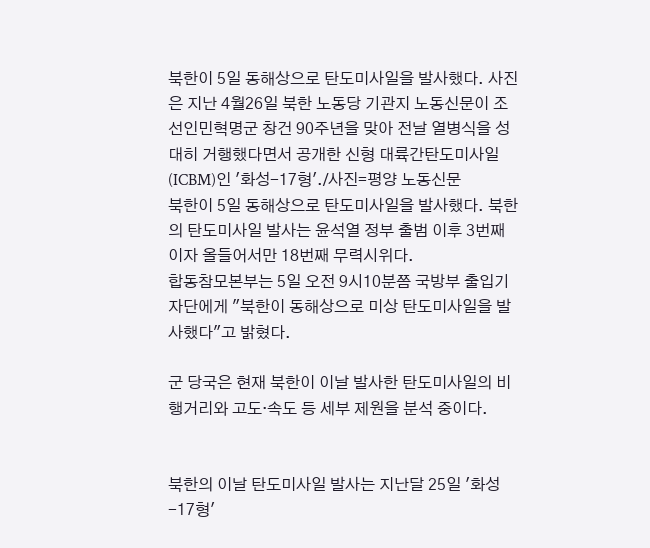북한이 5일 동해상으로 탄도미사일을 발사했다. 사진은 지난 4월26일 북한 노동당 기관지 노동신문이 조선인민혁명군 창건 90주년을 맞아 전날 열병식을 성대히 거행했다면서 공개한 신형 대륙간탄도미사일(ICBM)인 '화성-17형'./사진=평양 노동신문
북한이 5일 동해상으로 탄도미사일을 발사했다. 북한의 탄도미사일 발사는 윤석열 정부 출범 이후 3번째이자 올들어서만 18번째 무력시위다.
합동참모본부는 5일 오전 9시10분쯤 국방부 출입기자단에게 "북한이 동해상으로 미상 탄도미사일을 발사했다"고 밝혔다.

군 당국은 현재 북한이 이날 발사한 탄도미사일의 비행거리와 고도·속도 등 세부 제원을 분석 중이다.


북한의 이날 탄도미사일 발사는 지난달 25일 '화성-17형'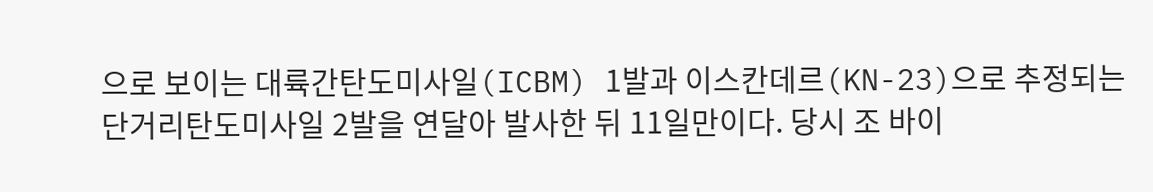으로 보이는 대륙간탄도미사일(ICBM) 1발과 이스칸데르(KN-23)으로 추정되는 단거리탄도미사일 2발을 연달아 발사한 뒤 11일만이다. 당시 조 바이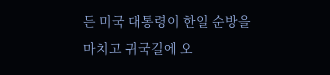든 미국 대통령이 한일 순방을 마치고 귀국길에 오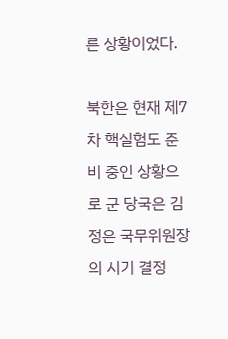른 상황이었다.

북한은 현재 제7차 핵실험도 준비 중인 상황으로 군 당국은 김정은 국무위원장의 시기 결정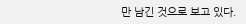만 남긴 것으로 보고 있다.